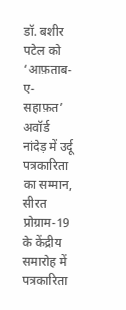डॉ. बशीर पटेल को ‘आफ़ताब-ए-सहाफ़त’ अवॉर्ड
नांदेड़ में उर्दू पत्रकारिता का सम्मान, सीरत प्रोग्राम-19 के केंद्रीय समारोह में पत्रकारिता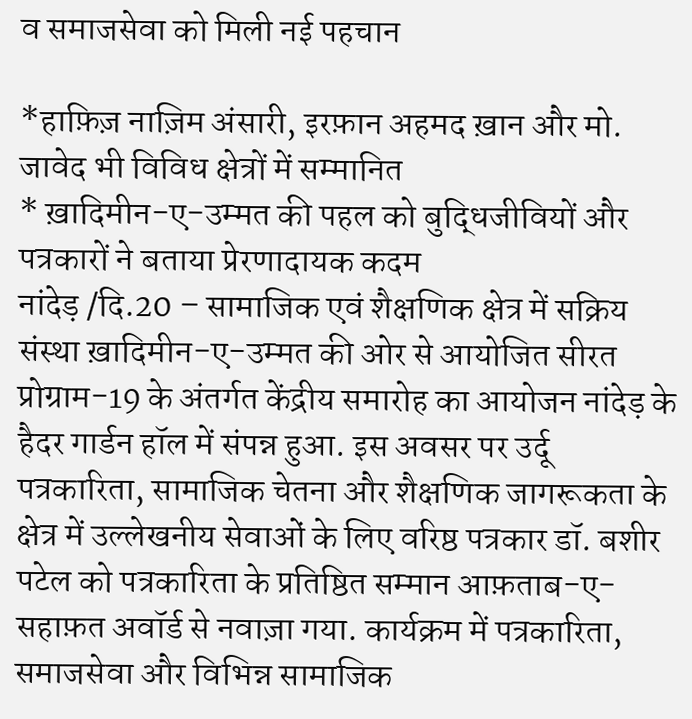व समाजसेवा को मिली नई पहचान

*हाफ़िज़ नाज़िम अंसारी, इरफ़ान अहमद ख़ान और मो. जावेद भी विविध क्षेत्रों में सम्मानित
* ख़ादिमीन-ए-उम्मत की पहल को बुद्धिजीवियों और पत्रकारों ने बताया प्रेरणादायक कदम
नांदेड़ /दि.20 – सामाजिक एवं शैक्षणिक क्षेत्र में सक्रिय संस्था ख़ादिमीन-ए-उम्मत की ओर से आयोजित सीरत प्रोग्राम-19 के अंतर्गत केंद्रीय समारोह का आयोजन नांदेड़ के हैदर गार्डन हॉल में संपन्न हुआ. इस अवसर पर उर्दू पत्रकारिता, सामाजिक चेतना और शैक्षणिक जागरूकता के क्षेत्र में उल्लेखनीय सेवाओं के लिए वरिष्ठ पत्रकार डॉ. बशीर पटेल को पत्रकारिता के प्रतिष्ठित सम्मान आफ़ताब-ए-सहाफ़त अवॉर्ड से नवाज़ा गया. कार्यक्रम में पत्रकारिता, समाजसेवा और विभिन्न सामाजिक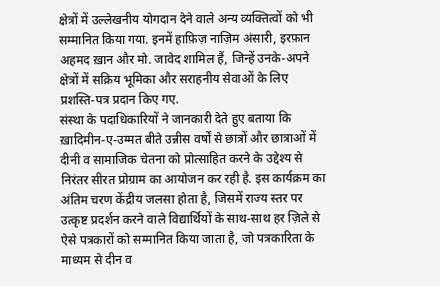क्षेत्रों में उल्लेखनीय योगदान देने वाले अन्य व्यक्तित्वों को भी सम्मानित किया गया. इनमें हाफ़िज़ नाज़िम अंसारी, इरफ़ान अहमद ख़ान और मो. जावेद शामिल हैं, जिन्हें उनके-अपने क्षेत्रों में सक्रिय भूमिका और सराहनीय सेवाओं के लिए प्रशस्ति-पत्र प्रदान किए गए.
संस्था के पदाधिकारियों ने जानकारी देते हुए बताया कि ख़ादिमीन-ए-उम्मत बीते उन्नीस वर्षों से छात्रों और छात्राओं में दीनी व सामाजिक चेतना को प्रोत्साहित करने के उद्देश्य से निरंतर सीरत प्रोग्राम का आयोजन कर रही है. इस कार्यक्रम का अंतिम चरण केंद्रीय जलसा होता है, जिसमें राज्य स्तर पर उत्कृष्ट प्रदर्शन करने वाले विद्यार्थियों के साथ-साथ हर ज़िले से ऐसे पत्रकारों को सम्मानित किया जाता है, जो पत्रकारिता के माध्यम से दीन व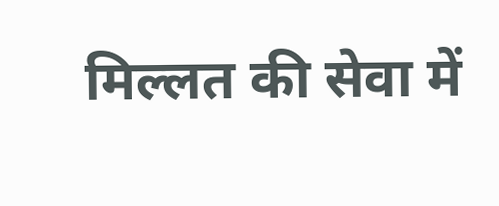मिल्लत की सेवा में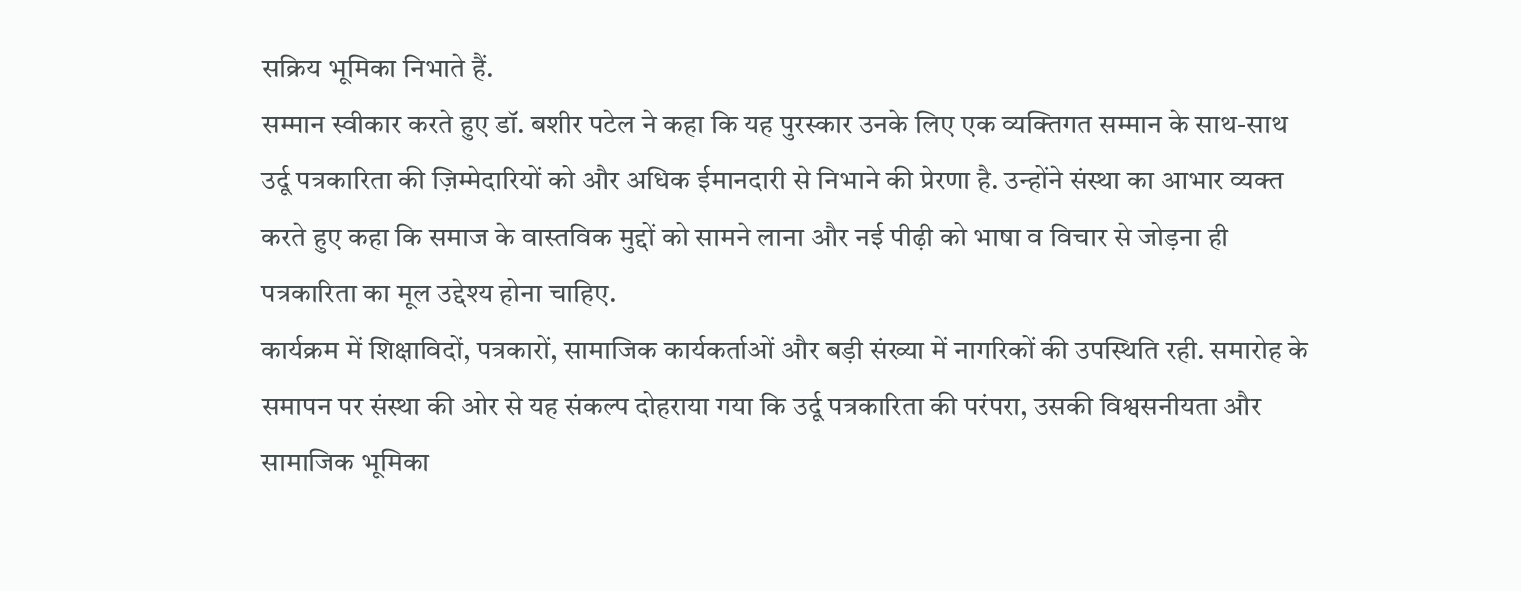सक्रिय भूमिका निभाते हैं.
सम्मान स्वीकार करते हुए डॉ. बशीर पटेल ने कहा कि यह पुरस्कार उनके लिए एक व्यक्तिगत सम्मान के साथ-साथ उर्दू पत्रकारिता की ज़िम्मेदारियों को और अधिक ईमानदारी से निभाने की प्रेरणा है. उन्होंने संस्था का आभार व्यक्त करते हुए कहा कि समाज के वास्तविक मुद्दों को सामने लाना और नई पीढ़ी को भाषा व विचार से जोड़ना ही पत्रकारिता का मूल उद्देश्य होना चाहिए.
कार्यक्रम में शिक्षाविदों, पत्रकारों, सामाजिक कार्यकर्ताओं और बड़ी संख्या में नागरिकों की उपस्थिति रही. समारोह के समापन पर संस्था की ओर से यह संकल्प दोहराया गया कि उर्दू पत्रकारिता की परंपरा, उसकी विश्वसनीयता और सामाजिक भूमिका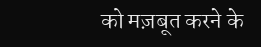को मज़बूत करने के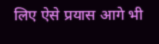लिए ऐसे प्रयास आगे भी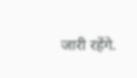जारी रहेंगे.